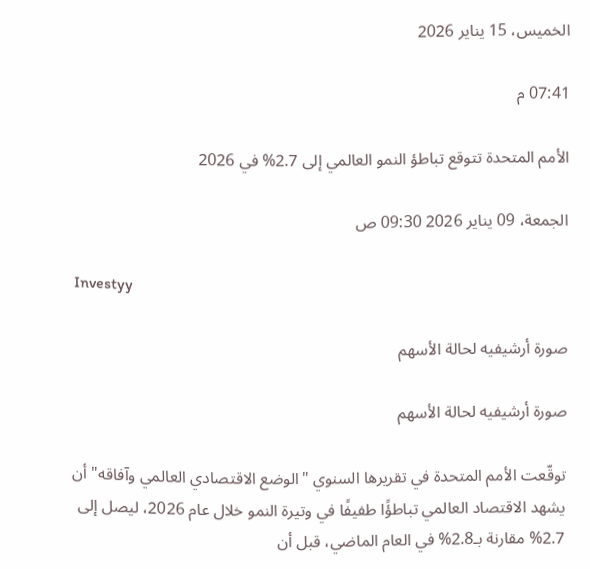الخميس، 15 يناير 2026

07:41 م

الأمم المتحدة تتوقع تباطؤ النمو العالمي إلى 2.7% في 2026

الجمعة، 09 يناير 2026 09:30 ص

Investyy

صورة أرشيفيه لحالة الأسهم

صورة أرشيفيه لحالة الأسهم

توقّعت الأمم المتحدة في تقريرها السنوي "الوضع الاقتصادي العالمي وآفاقه" أن يشهد الاقتصاد العالمي تباطؤًا طفيفًا في وتيرة النمو خلال عام 2026، ليصل إلى 2.7% مقارنة بـ2.8% في العام الماضي، قبل أن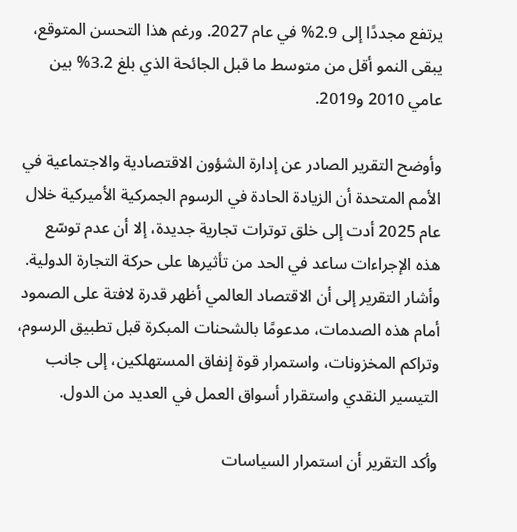يرتفع مجددًا إلى 2.9% في عام 2027. ورغم هذا التحسن المتوقع، يبقى النمو أقل من متوسط ما قبل الجائحة الذي بلغ 3.2% بين عامي 2010 و2019.

وأوضح التقرير الصادر عن إدارة الشؤون الاقتصادية والاجتماعية في الأمم المتحدة أن الزيادة الحادة في الرسوم الجمركية الأميركية خلال عام 2025 أدت إلى خلق توترات تجارية جديدة، إلا أن عدم توسّع هذه الإجراءات ساعد في الحد من تأثيرها على حركة التجارة الدولية. وأشار التقرير إلى أن الاقتصاد العالمي أظهر قدرة لافتة على الصمود أمام هذه الصدمات، مدعومًا بالشحنات المبكرة قبل تطبيق الرسوم، وتراكم المخزونات، واستمرار قوة إنفاق المستهلكين، إلى جانب التيسير النقدي واستقرار أسواق العمل في العديد من الدول.

وأكد التقرير أن استمرار السياسات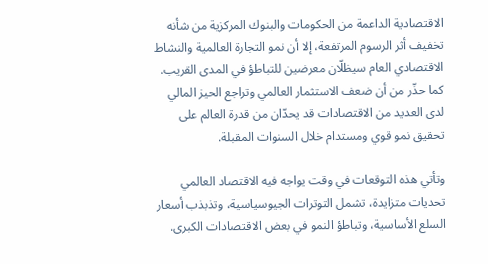الاقتصادية الداعمة من الحكومات والبنوك المركزية من شأنه تخفيف أثر الرسوم المرتفعة، إلا أن نمو التجارة العالمية والنشاط الاقتصادي العام سيظلّان معرضين للتباطؤ في المدى القريب. كما حذّر من أن ضعف الاستثمار العالمي وتراجع الحيز المالي لدى العديد من الاقتصادات قد يحدّان من قدرة العالم على تحقيق نمو قوي ومستدام خلال السنوات المقبلة.

وتأتي هذه التوقعات في وقت يواجه فيه الاقتصاد العالمي تحديات متزايدة، تشمل التوترات الجيوسياسية، وتذبذب أسعار السلع الأساسية، وتباطؤ النمو في بعض الاقتصادات الكبرى.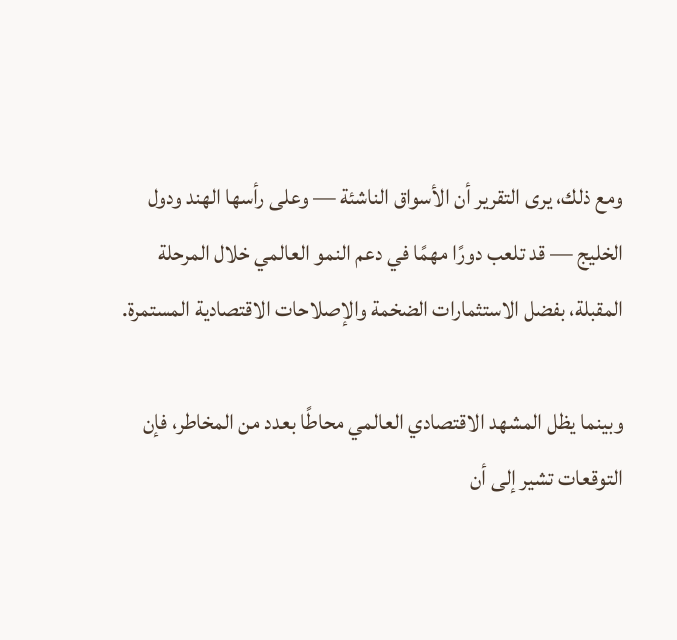ومع ذلك، يرى التقرير أن الأسواق الناشئة — وعلى رأسها الهند ودول الخليج — قد تلعب دورًا مهمًا في دعم النمو العالمي خلال المرحلة المقبلة، بفضل الاستثمارات الضخمة والإصلاحات الاقتصادية المستمرة.

وبينما يظل المشهد الاقتصادي العالمي محاطًا بعدد من المخاطر، فإن التوقعات تشير إلى أن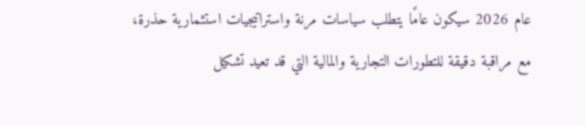عام 2026 سيكون عامًا يتطلب سياسات مرنة واستراتيجيات استثمارية حذرة، مع مراقبة دقيقة للتطورات التجارية والمالية التي قد تعيد تشكيل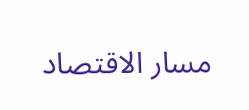مسار الاقتصاد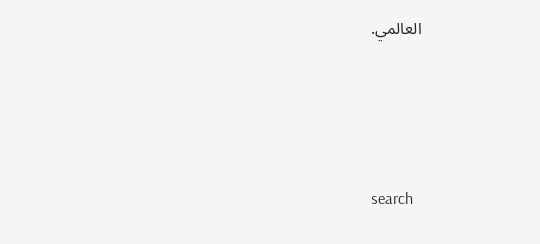العالمي.





search